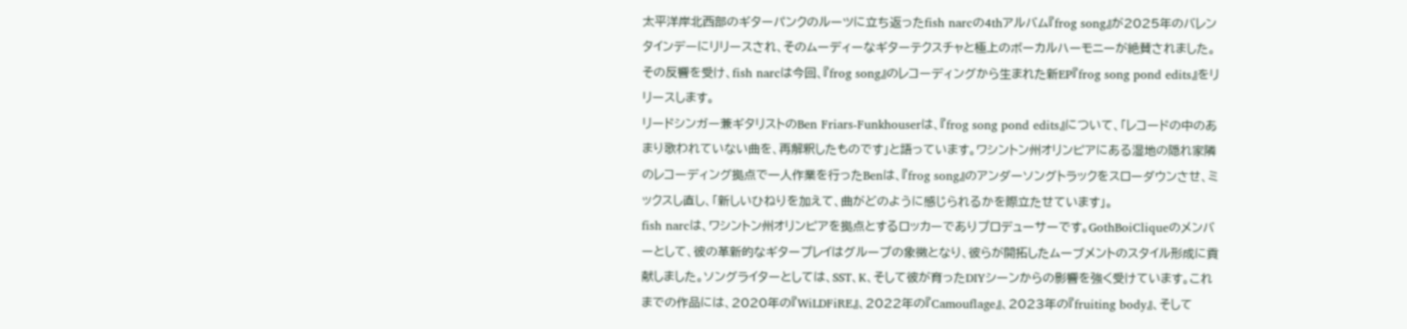太平洋岸北西部のギターパンクのルーツに立ち返ったfish narcの4thアルバム『frog song』が2025年のバレンタインデーにリリースされ、そのムーディーなギターテクスチャと極上のボーカルハーモニーが絶賛されました。その反響を受け、fish narcは今回、『frog song』のレコーディングから生まれた新EP『frog song pond edits』をリリースします。
リードシンガー兼ギタリストのBen Friars-Funkhouserは、『frog song pond edits』について、「レコードの中のあまり歌われていない曲を、再解釈したものです」と語っています。ワシントン州オリンピアにある湿地の隠れ家隣のレコーディング拠点で一人作業を行ったBenは、『frog song』のアンダーソングトラックをスローダウンさせ、ミックスし直し、「新しいひねりを加えて、曲がどのように感じられるかを際立たせています」。
fish narcは、ワシントン州オリンピアを拠点とするロッカーでありプロデューサーです。GothBoiCliqueのメンバーとして、彼の革新的なギタープレイはグループの象徴となり、彼らが開拓したムーブメントのスタイル形成に貢献しました。ソングライターとしては、SST、K、そして彼が育ったDIYシーンからの影響を強く受けています。これまでの作品には、2020年の『WiLDFiRE』、2022年の『Camouflage』、2023年の『fruiting body』、そして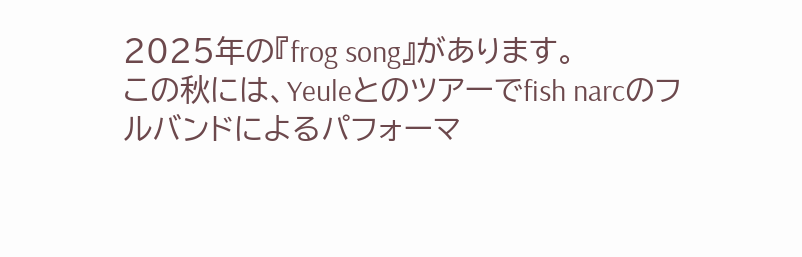2025年の『frog song』があります。
この秋には、Yeuleとのツアーでfish narcのフルバンドによるパフォーマ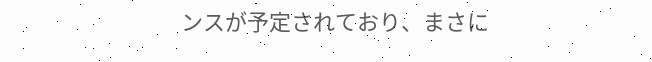ンスが予定されており、まさに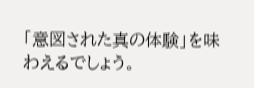「意図された真の体験」を味わえるでしょう。